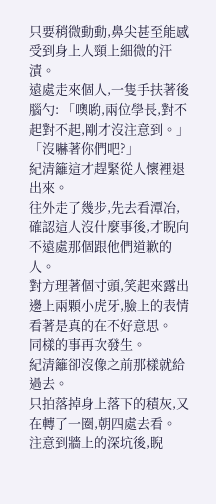只要稍微動動,鼻尖甚至能感受到身上人頸上細微的汗漬。
遠處走來個人,一隻手扶著後腦勺: 「噢喲,兩位學長,對不起對不起,剛才沒注意到。」
「沒嚇著你們吧?」
紀清籬這才趕緊從人懷裡退出來。
往外走了幾步,先去看潭冶,確認這人沒什麼事後,才睨向不遠處那個跟他們道歉的人。
對方理著個寸頭,笑起來露出邊上兩顆小虎牙,臉上的表情看著是真的在不好意思。
同樣的事再次發生。
紀清籬卻沒像之前那樣就給過去。
只拍落掉身上落下的積灰,又在轉了一圈,朝四處去看。
注意到牆上的深坑後,睨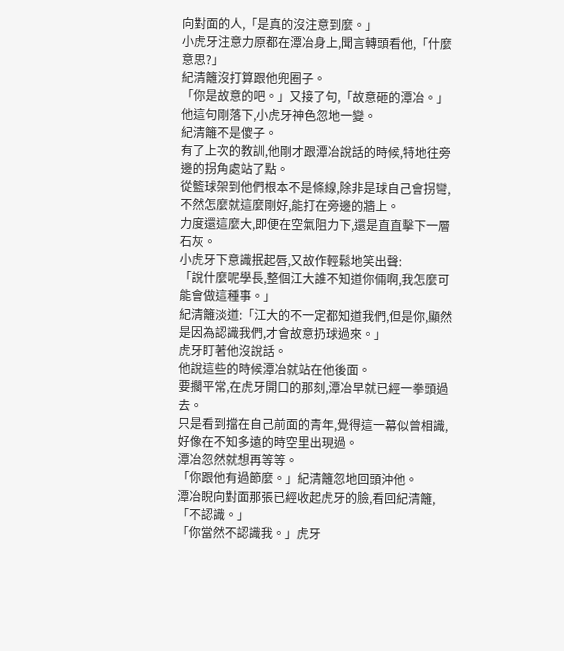向對面的人,「是真的沒注意到麼。」
小虎牙注意力原都在潭冶身上,聞言轉頭看他,「什麼意思?」
紀清籬沒打算跟他兜圈子。
「你是故意的吧。」又接了句,「故意砸的潭冶。」
他這句剛落下,小虎牙神色忽地一變。
紀清籬不是傻子。
有了上次的教訓,他剛才跟潭冶說話的時候,特地往旁邊的拐角處站了點。
從籃球架到他們根本不是條線,除非是球自己會拐彎,不然怎麼就這麼剛好,能打在旁邊的牆上。
力度還這麼大,即便在空氣阻力下,還是直直擊下一層石灰。
小虎牙下意識抿起唇,又故作輕鬆地笑出聲:
「說什麼呢學長,整個江大誰不知道你倆啊,我怎麼可能會做這種事。」
紀清籬淡道:「江大的不一定都知道我們,但是你,顯然是因為認識我們,才會故意扔球過來。」
虎牙盯著他沒說話。
他說這些的時候潭冶就站在他後面。
要擱平常,在虎牙開口的那刻,潭冶早就已經一拳頭過去。
只是看到擋在自己前面的青年,覺得這一幕似曾相識,好像在不知多遠的時空里出現過。
潭冶忽然就想再等等。
「你跟他有過節麼。」紀清籬忽地回頭沖他。
潭冶睨向對面那張已經收起虎牙的臉,看回紀清籬,「不認識。」
「你當然不認識我。」虎牙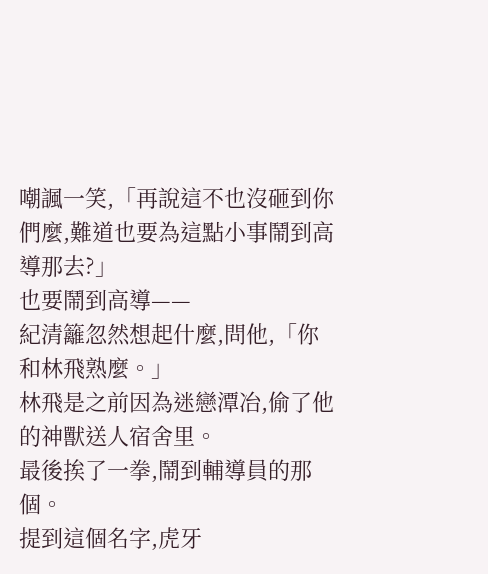嘲諷一笑,「再說這不也沒砸到你們麼,難道也要為這點小事鬧到高導那去?」
也要鬧到高導——
紀清籬忽然想起什麼,問他,「你和林飛熟麼。」
林飛是之前因為迷戀潭冶,偷了他的神獸送人宿舍里。
最後挨了一拳,鬧到輔導員的那個。
提到這個名字,虎牙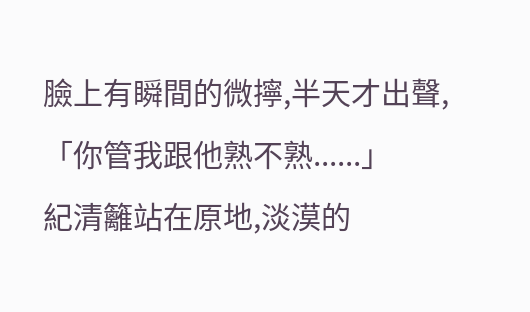臉上有瞬間的微擰,半天才出聲,「你管我跟他熟不熟......」
紀清籬站在原地,淡漠的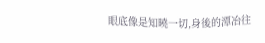眼底像是知曉一切,身後的潭冶往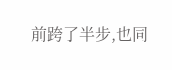前跨了半步,也同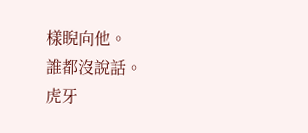樣睨向他。
誰都沒說話。
虎牙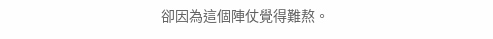卻因為這個陣仗覺得難熬。